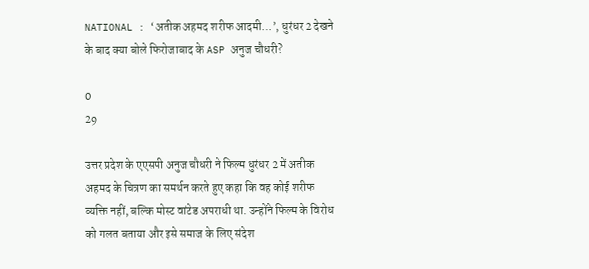NATIONAL : ‘अतीक अहमद शरीफ आदमी…’, धुरंधर 2 देखने के बाद क्या बोले फिरोजाबाद के ASP अनुज चौधरी?

0
29

उत्तर प्रदेश के एएसपी अनुज चौधरी ने फिल्म धुरंधर 2 में अतीक अहमद के चित्रण का समर्थन करते हुए कहा कि वह कोई शरीफ व्यक्ति नहीं, बल्कि मोस्ट वांटेड अपराधी था. उन्होंने फिल्म के विरोध को गलत बताया और इसे समाज के लिए संदेश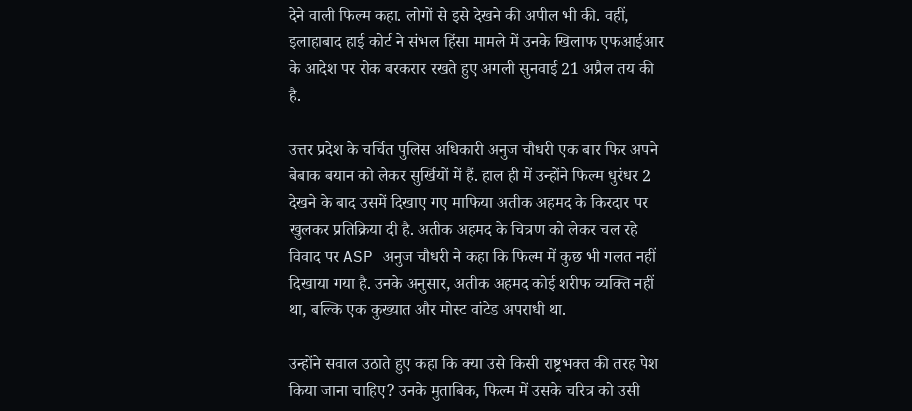देने वाली फिल्म कहा. लोगों से इसे देखने की अपील भी की. वहीं, इलाहाबाद हाई कोर्ट ने संभल हिंसा मामले में उनके खिलाफ एफआईआर के आदेश पर रोक बरकरार रखते हुए अगली सुनवाई 21 अप्रैल तय की है.

उत्तर प्रदेश के चर्चित पुलिस अधिकारी अनुज चौधरी एक बार फिर अपने बेबाक बयान को लेकर सुर्खियों में हैं. हाल ही में उन्होंने फिल्म धुरंधर 2 देखने के बाद उसमें दिखाए गए माफिया अतीक अहमद के किरदार पर खुलकर प्रतिक्रिया दी है. अतीक अहमद के चित्रण को लेकर चल रहे विवाद पर ASP अनुज चौधरी ने कहा कि फिल्म में कुछ भी गलत नहीं दिखाया गया है. उनके अनुसार, अतीक अहमद कोई शरीफ व्यक्ति नहीं था, बल्कि एक कुख्यात और मोस्ट वांटेड अपराधी था.

उन्होंने सवाल उठाते हुए कहा कि क्या उसे किसी राष्ट्रभक्त की तरह पेश किया जाना चाहिए? उनके मुताबिक, फिल्म में उसके चरित्र को उसी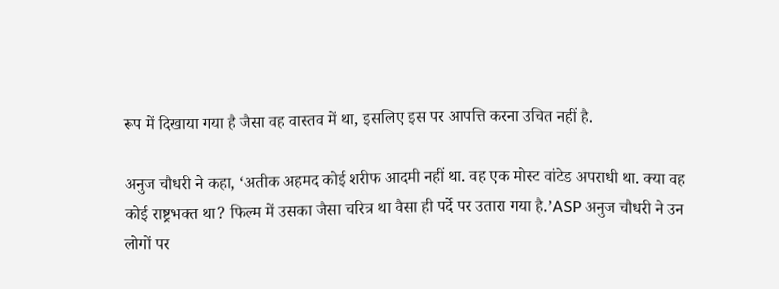रूप में दिखाया गया है जैसा वह वास्तव में था, इसलिए इस पर आपत्ति करना उचित नहीं है.

अनुज चौधरी ने कहा, ‘अतीक अहमद कोई शरीफ आदमी नहीं था. वह एक मोस्ट वांटेड अपराधी था. क्या वह कोई राष्ट्रभक्त था? फिल्म में उसका जैसा चरित्र था वैसा ही पर्दे पर उतारा गया है.’ASP अनुज चौधरी ने उन लोगों पर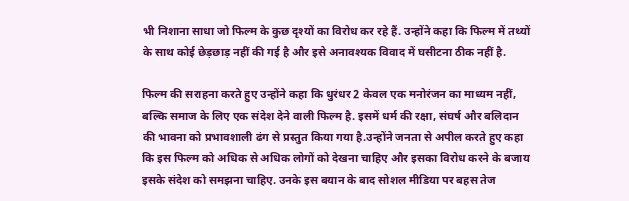भी निशाना साधा जो फिल्म के कुछ दृश्यों का विरोध कर रहे हैं. उन्होंने कहा कि फिल्म में तथ्यों के साथ कोई छेड़छाड़ नहीं की गई है और इसे अनावश्यक विवाद में घसीटना ठीक नहीं है.

फिल्म की सराहना करते हुए उन्होंने कहा कि धुरंधर 2 केवल एक मनोरंजन का माध्यम नहीं, बल्कि समाज के लिए एक संदेश देने वाली फिल्म है. इसमें धर्म की रक्षा, संघर्ष और बलिदान की भावना को प्रभावशाली ढंग से प्रस्तुत किया गया है.उन्होंने जनता से अपील करते हुए कहा कि इस फिल्म को अधिक से अधिक लोगों को देखना चाहिए और इसका विरोध करने के बजाय इसके संदेश को समझना चाहिए. उनके इस बयान के बाद सोशल मीडिया पर बहस तेज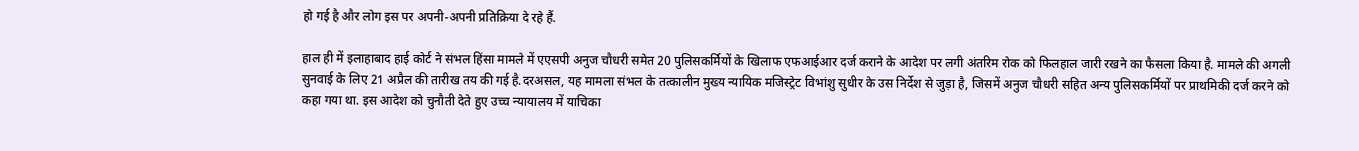हो गई है और लोग इस पर अपनी-अपनी प्रतिक्रिया दे रहे हैं.

हाल ही में इलाहाबाद हाई कोर्ट ने संभल हिंसा मामले में एएसपी अनुज चौधरी समेत 20 पुलिसकर्मियों के खिलाफ एफआईआर दर्ज कराने के आदेश पर लगी अंतरिम रोक को फिलहाल जारी रखने का फैसला किया है. मामले की अगली सुनवाई के लिए 21 अप्रैल की तारीख तय की गई है.दरअसल, यह मामला संभल के तत्कालीन मुख्य न्यायिक मजिस्ट्रेट विभांशु सुधीर के उस निर्देश से जुड़ा है, जिसमें अनुज चौधरी सहित अन्य पुलिसकर्मियों पर प्राथमिकी दर्ज करने को कहा गया था. इस आदेश को चुनौती देते हुए उच्च न्यायालय में याचिका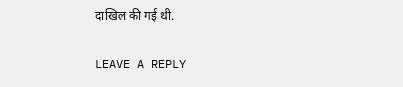दाखिल की गई थी.

LEAVE A REPLY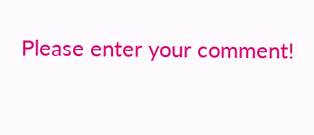Please enter your comment!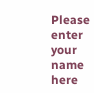Please enter your name here